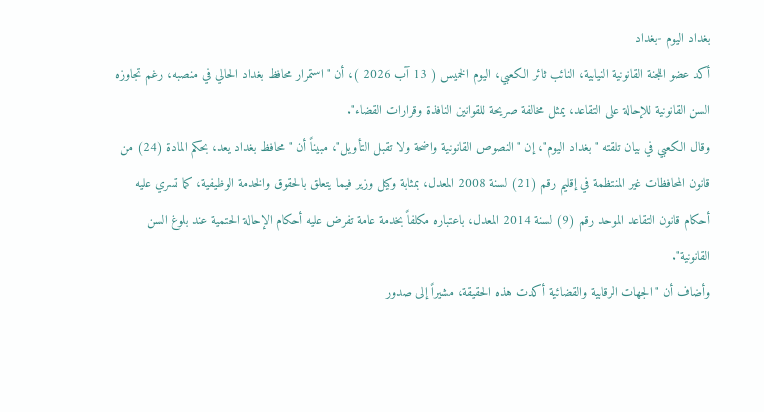بغداد اليوم -بغداد
أكد عضو اللجنة القانونية النيابية، النائب ثائر الكعبي، اليوم الخميس ( 13 آب 2026 )، أن "استمرار محافظ بغداد الحالي في منصبه، رغم تجاوزه السن القانونية للإحالة على التقاعد، يمثل مخالفة صريحة للقوانين النافذة وقرارات القضاء".
وقال الكعبي في بيان تلقته "بغداد اليوم"، إن "النصوص القانونية واضحة ولا تقبل التأويل"، مبيناً أن "محافظ بغداد يعد، بحكم المادة (24) من قانون المحافظات غير المنتظمة في إقليم رقم (21) لسنة 2008 المعدل، بمثابة وكيل وزير فيما يتعلق بالحقوق والخدمة الوظيفية، كما تسري عليه أحكام قانون التقاعد الموحد رقم (9) لسنة 2014 المعدل، باعتباره مكلفاً بخدمة عامة تفرض عليه أحكام الإحالة الحتمية عند بلوغ السن القانونية".
وأضاف أن "الجهات الرقابية والقضائية أكدت هذه الحقيقة، مشيراً إلى صدور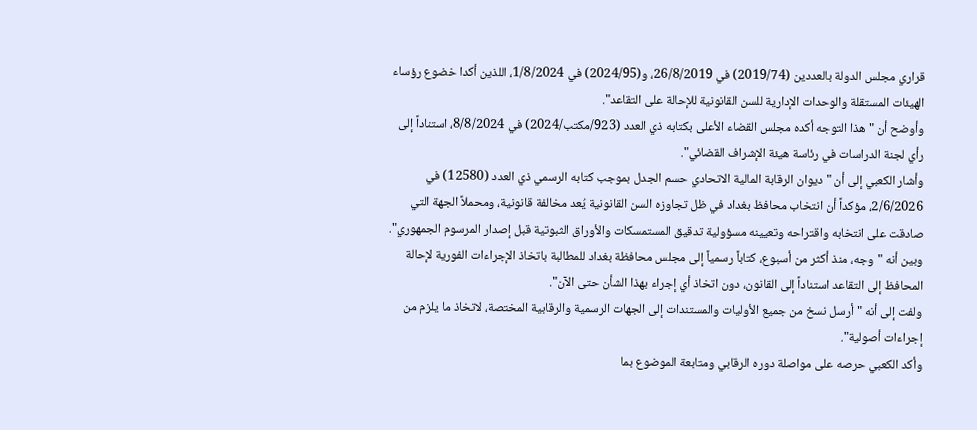قراري مجلس الدولة بالعددين (2019/74) في 26/8/2019، و(2024/95) في 1/8/2024، اللذين أكدا خضوع رؤساء الهيئات المستقلة والوحدات الإدارية للسن القانونية للإحالة على التقاعد".
وأوضح أن "هذا التوجه أكده مجلس القضاء الأعلى بكتابه ذي العدد (923/مكتب/2024) في 8/8/2024، استناداً إلى رأي لجنة الدراسات في رئاسة هيئة الإشراف القضائي".
وأشار الكعبي إلى أن "ديوان الرقابة المالية الاتحادي حسم الجدل بموجب كتابه الرسمي ذي العدد (12580) في 2/6/2026، مؤكداً أن انتخاب محافظ بغداد في ظل تجاوزه السن القانونية يُعد مخالفة قانونية، ومحملاً الجهة التي صادقت على انتخابه واقتراحه وتعيينه مسؤولية تدقيق المستمسكات والأوراق الثبوتية قبل إصدار المرسوم الجمهوري".
وبين أنه "وجه، منذ أكثر من أسبوع، كتاباً رسمياً إلى مجلس محافظة بغداد للمطالبة باتخاذ الإجراءات الفورية لإحالة المحافظ إلى التقاعد استناداً إلى القانون، دون اتخاذ أي إجراء بهذا الشأن حتى الآن".
ولفت إلى أنه "أرسل نسخ من جميع الأوليات والمستندات إلى الجهات الرسمية والرقابية المختصة، لاتخاذ ما يلزم من إجراءات أصولية".
وأكد الكعبي حرصه على مواصلة دوره الرقابي ومتابعة الموضوع بما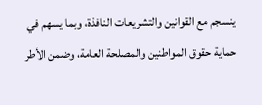ينسجم مع القوانين والتشريعات النافذة، وبما يسهم في حماية حقوق المواطنين والمصلحة العامة، وضمن الأطر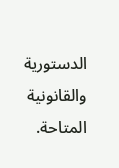الدستورية والقانونية المتاحة.